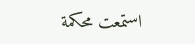استمعت محكمة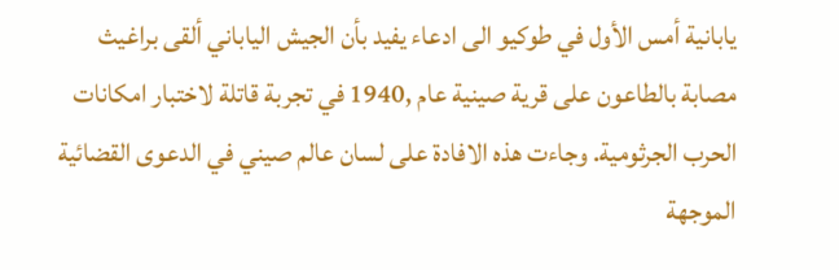يابانية أمس الأول في طوكيو الى ادعاء يفيد بأن الجيش الياباني ألقى براغيث مصابة بالطاعون على قرية صينية عام ,1940 في تجربة قاتلة لاختبار امكانات الحرب الجرثومية. وجاءت هذه الافادة على لسان عالم صيني في الدعوى القضائية الموجهة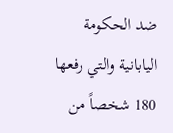ضد الحكومة اليابانية والتي رفعها 180 شخصاً من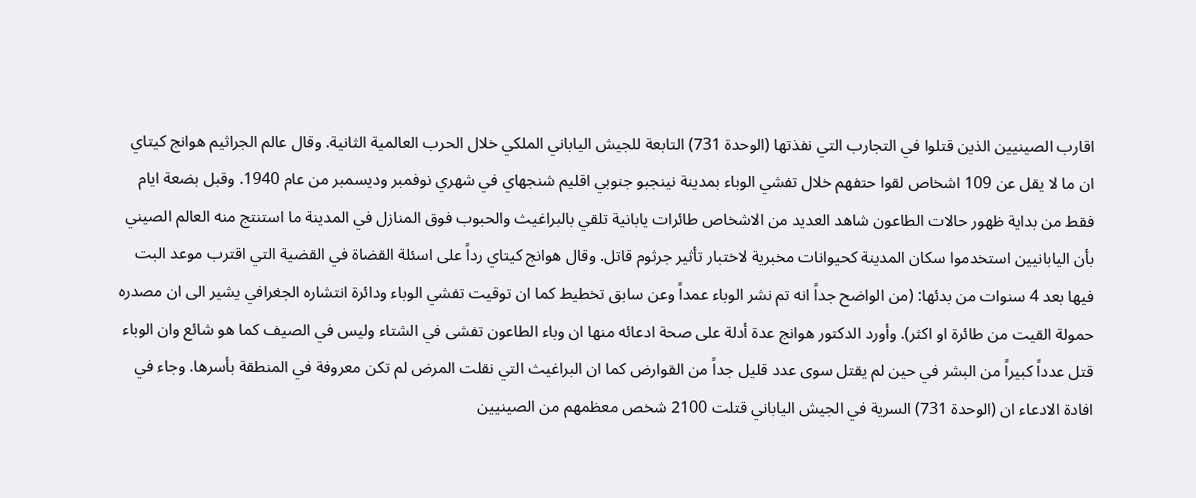اقارب الصينيين الذين قتلوا في التجارب التي نفذتها (الوحدة 731) التابعة للجيش الياباني الملكي خلال الحرب العالمية الثانية. وقال عالم الجراثيم هوانج كيتاي ان ما لا يقل عن 109 اشخاص لقوا حتفهم خلال تفشي الوباء بمدينة نينجبو جنوبي اقليم شنجهاي في شهري نوفمبر وديسمبر من عام 1940. وقبل بضعة ايام فقط من بداية ظهور حالات الطاعون شاهد العديد من الاشخاص طائرات يابانية تلقي بالبراغيث والحبوب فوق المنازل في المدينة ما استنتج منه العالم الصيني بأن اليابانيين استخدموا سكان المدينة كحيوانات مخبرية لاختبار تأثير جرثوم قاتل. وقال هوانج كيتاي رداً على اسئلة القضاة في القضية التي اقترب موعد البت فيها بعد 4 سنوات من بدئها: (من الواضح جداً انه تم نشر الوباء عمداً وعن سابق تخطيط كما ان توقيت تفشي الوباء ودائرة انتشاره الجغرافي يشير الى ان مصدره حمولة القيت من طائرة او اكثر). وأورد الدكتور هوانج عدة أدلة على صحة ادعائه منها ان وباء الطاعون تفشى في الشتاء وليس في الصيف كما هو شائع وان الوباء قتل عدداً كبيراً من البشر في حين لم يقتل سوى عدد قليل جداً من القوارض كما ان البراغيث التي نقلت المرض لم تكن معروفة في المنطقة بأسرها. وجاء في افادة الادعاء ان (الوحدة 731) السرية في الجيش الياباني قتلت 2100 شخص معظمهم من الصينيين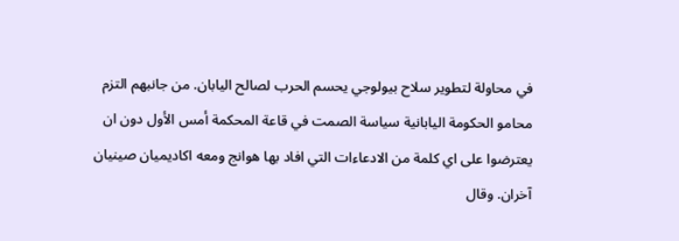في محاولة لتطوير سلاح بيولوجي يحسم الحرب لصالح اليابان. من جانبهم التزم محامو الحكومة اليابانية سياسة الصمت في قاعة المحكمة أمس الأول دون ان يعترضوا على اي كلمة من الادعاءات التي افاد بها هوانج ومعه اكاديميان صينيان آخران. وقال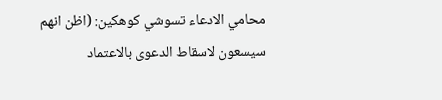محامي الادعاء تسوشي كوهكين: (اظن انهم سيسعون لاسقاط الدعوى بالاعتماد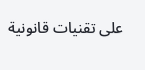على تقنيات قانونية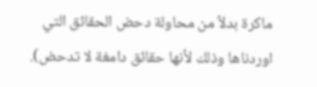ماكرة بدلاً من محاولة دحض الحقائق التي اوردناها وذلك لأنها حقائق دامغة لا تدحض).